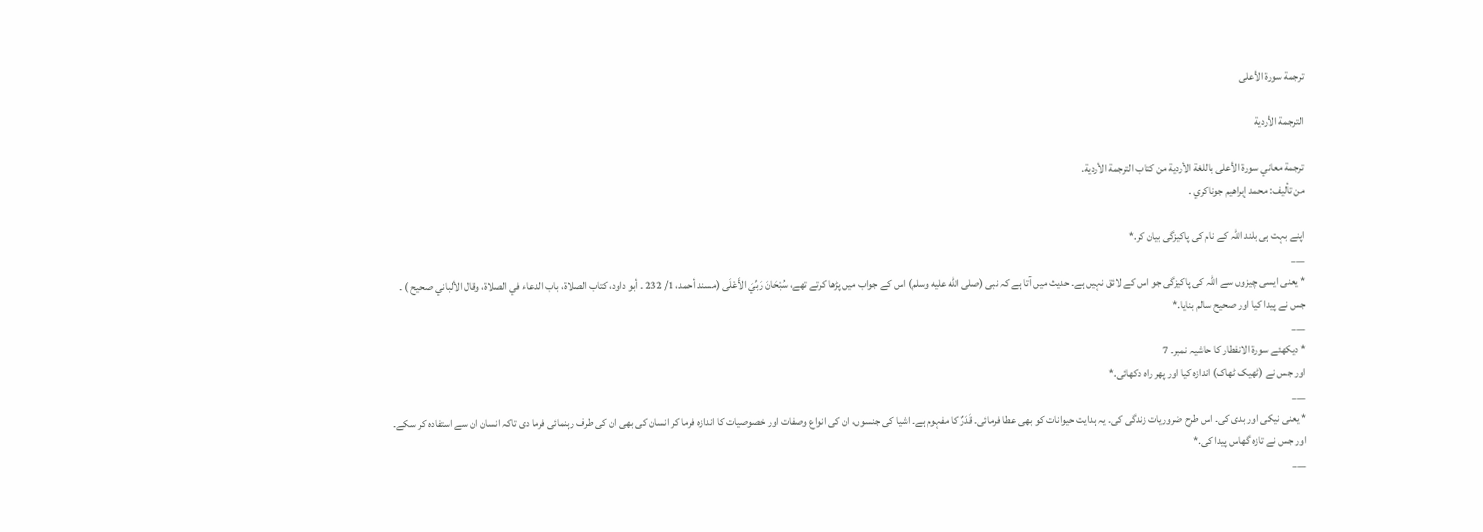ترجمة سورة الأعلى

الترجمة الأردية

ترجمة معاني سورة الأعلى باللغة الأردية من كتاب الترجمة الأردية.
من تأليف: محمد إبراهيم جوناكري .

اپنے بہت ہی بلند اللہ کے نام کی پاکیزگی بیان کر.*
___
* یعنی ایسی چیزوں سے اللہ کی پاکیزگی جو اس کے لائق نہیں ہے۔ حدیث میں آتا ہے کہ نبی (صلى الله عليه وسلم) اس کے جواب میں پڑھا کرتے تھے، سُبْحَانَ رَبِّيَ الأَعْلَى (مسند أحمد، 1/ 232 ۔ أبو داود، كتاب الصلاة، باب الدعاء في الصلاة، وقال الألباني صحيح ) ۔
جس نے پیدا کیا اور صحیح سالم بنایا.*
___
* دیکھئے سورۃ الانفطار کا حاشیہ نمبر۔ 7
اور جس نے (ٹھیک ٹھاک) اندازه کیا اور پھر راه دکھائی.*
___
* یعنی نیکی اور بدی کی۔ اس طرح ضروریات زندگی کی۔ یہ ہدایت حیوانات کو بھی عطا فرمائی۔ قَدَرٌ کا مفہوم ہے۔ اشیا کی جنسوں، ان کی انواع وصفات اور خصوصیات کا اندازہ فرما کر انسان کی بھی ان کی طرف رہنمائی فرما دی تاکہ انسان ان سے استفادہ کر سکے۔
اور جس نے تازه گھاس پیدا کی.*
___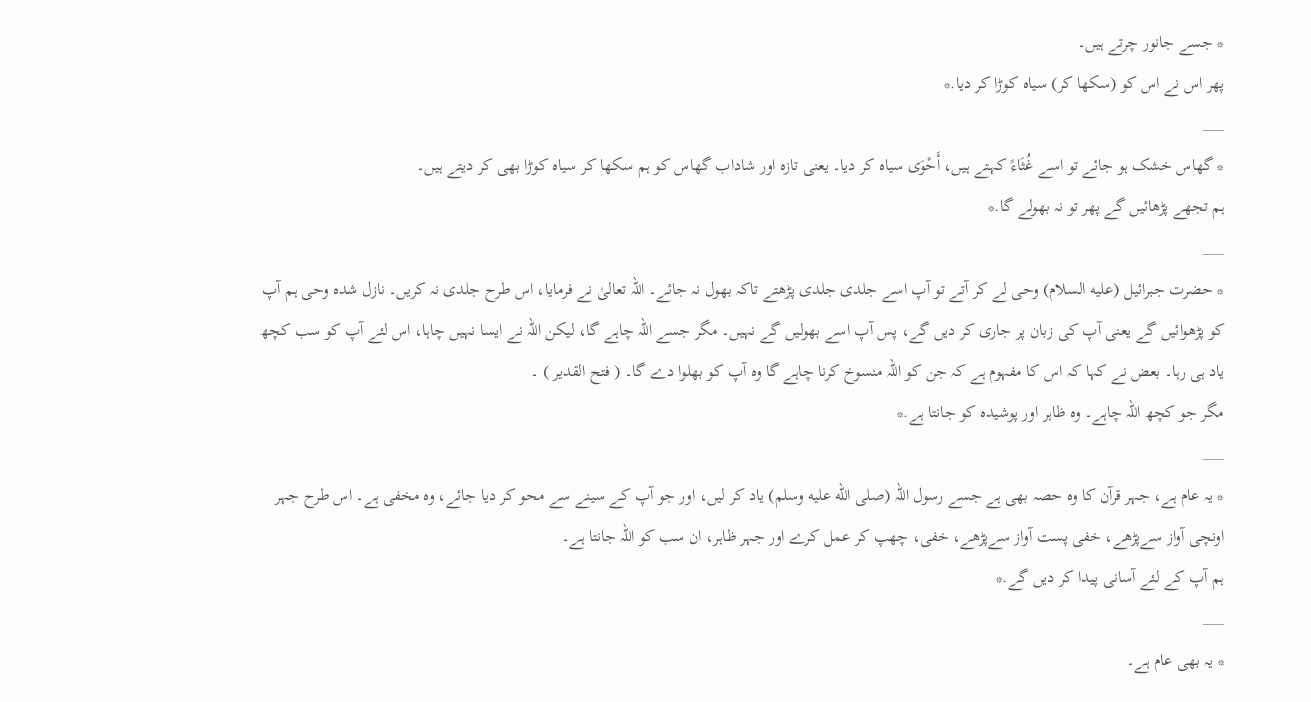* جسے جانور چرتے ہیں۔
پھر اس نے اس کو (سکھا کر) سیاه کوڑا کر دیا.*
___
* گھاس خشک ہو جائے تو اسے غُثَاءً کہتے ہیں، أَحْوَى سیاہ کر دیا۔ یعنی تازہ اور شاداب گھاس کو ہم سکھا کر سیاہ کوڑا بھی کر دیتے ہیں۔
ہم تجھے پڑھائیں گے پھر تو نہ بھولے گا.*
___
* حضرت جبرائیل (عليه السلام) وحی لے کر آتے تو آپ اسے جلدی جلدی پڑھتے تاکہ بھول نہ جائے۔ اللہ تعالیٰ نے فرمایا، اس طرح جلدی نہ کریں۔ نازل شدہ وحی ہم آپ کو پڑھوائیں گے یعنی آپ کی زبان پر جاری کر دیں گے، پس آپ اسے بھولیں گے نہیں۔ مگر جسے اللہ چاہے گا، لیکن اللہ نے ایسا نہیں چاہا، اس لئے آپ کو سب کچھ یاد ہی رہا۔ بعض نے کہا کہ اس کا مفہوم ہے کہ جن کو اللہ منسوخ کرنا چاہے گا وہ آپ کو بھلوا دے گا۔ ( فتح القدیر ) ۔
مگر جو کچھ اللہ چاہے۔ وه ظاہر اور پوشیده کو جانتا ہے.*
___
* یہ عام ہے، جہر قرآن کا وہ حصہ بھی ہے جسے رسول اللہ (صلى الله عليه وسلم) یاد کر لیں، اور جو آپ کے سینے سے محو کر دیا جائے، وہ مخفی ہے۔ اس طرح جہر اونچی آواز سےپڑھے، خفی پست آواز سےپڑھے، خفی، چھپ کر عمل کرے اور جہر ظاہر، ان سب کو اللہ جانتا ہے۔
ہم آپ کے لئے آسانی پیدا کر دیں گے.*
___
* یہ بھی عام ہے۔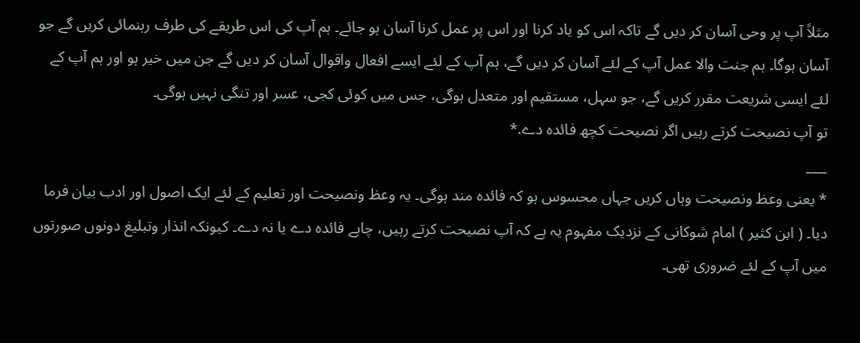مثلاً آپ پر وحی آسان کر دیں گے تاکہ اس کو یاد کرنا اور اس پر عمل کرنا آسان ہو جائے۔ ہم آپ کی اس طریقے کی طرف رہنمائی کریں گے جو آسان ہوگا۔ ہم جنت والا عمل آپ کے لئے آسان کر دیں گے، ہم آپ کے لئے ایسے افعال واقوال آسان کر دیں گے جن میں خیر ہو اور ہم آپ کے لئے ایسی شریعت مقرر کریں گے، جو سہل، مستقیم اور متعدل ہوگی، جس میں کوئی کجی، عسر اور تنگی نہیں ہوگی۔
تو آپ نصیحت کرتے رہیں اگر نصیحت کچھ فائده دے.*
___
* یعنی وعظ ونصیحت وہاں کریں جہاں محسوس ہو کہ فائدہ مند ہوگی۔ یہ وعظ ونصیحت اور تعلیم کے لئے ایک اصول اور ادب بیان فرما دیا۔ ( ابن کثیر ) امام شوکانی کے نزدیک مفہوم یہ ہے کہ آپ نصیحت کرتے رہیں، چاہے فائدہ دے یا نہ دے۔ کیونکہ انذار وتبلیغ دونوں صورتوں میں آپ کے لئے ضروری تھی۔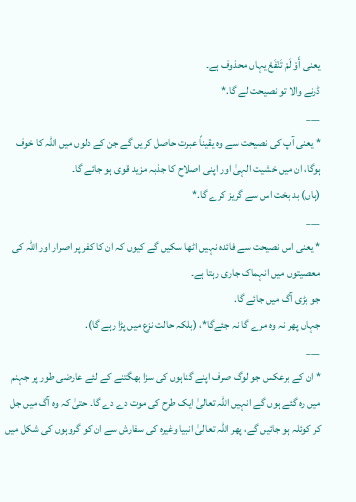یعنی أَوْ لَمْ تَنْفَعْ یہاں محذوف ہے۔
ڈرنے والا تو نصیحت لے گا.*
___
* یعنی آپ کی نصیحت سے وہ یقیناً عبرت حاصل کریں گے جن کے دلوں میں اللہ کا خوف ہوگا، ان میں خشیت الہیٰ اور اپنی اصلاح کا جذبہ مزید قوی ہو جائے گا۔
(ہاں) بد بخت اس سے گریز کرے گا.*
___
* یعنی اس نصیحت سے فائدہ نہیں اٹھا سکیں گے کیوں کہ ان کا کفر پر اصرار اور اللہ کی معصیتوں میں انہماک جاری رہتا ہے۔
جو بڑی آگ میں جائے گا.
جہاں پھر نہ وه مرے گا نہ جئےگا*، (بلکہ حالت نزع میں پڑا رہے گا).
___
* ان کے برعکس جو لوگ صرف اپنے گناہوں کی سزا بھگتنے کے لئے عارضی طور پر جہنم میں رہ گئے ہوں گے انہیں اللہ تعالیٰ ایک طرح کی موت دے دے گا۔ حتیٰ کہ وہ آگ میں جل کر کوئلہ ہو جائیں گے، پھر اللہ تعالیٰ انبیا وغیرہ کی سفارش سے ان کو گروہوں کی شکل میں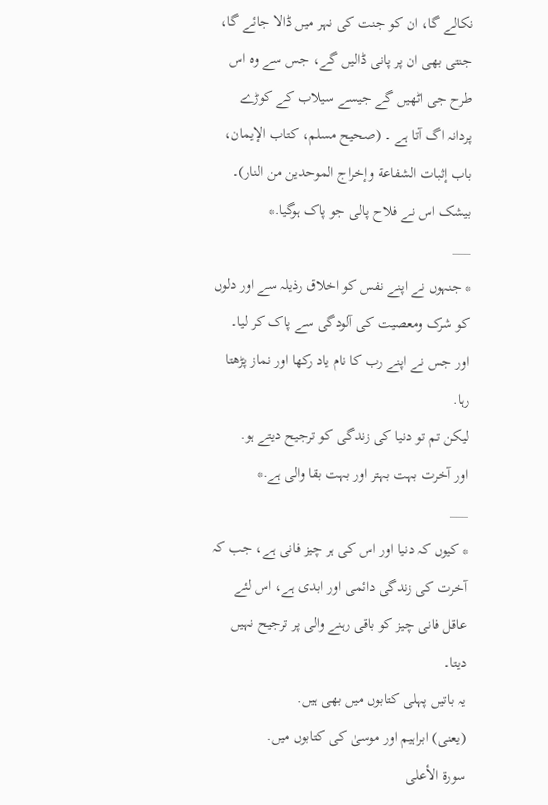نکالے گا، ان کو جنت کی نہر میں ڈالا جائے گا، جنتی بھی ان پر پانی ڈالیں گے، جس سے وہ اس طرح جی اٹھیں گے جیسے سیلاب کے کوڑے پردانہ اگ آتا ہے ۔ (صحيح مسلم، كتاب الإيمان، باب إثبات الشفاعة وإخراج الموحدين من النار)۔
بیشک اس نے فلاح پالی جو پاک ہوگیا.*
___
* جنہوں نے اپنے نفس کو اخلاق رذیلہ سے اور دلوں کو شرک ومعصیت کی آلودگی سے پاک کر لیا۔
اور جس نے اپنے رب کا نام یاد رکھا اور نماز پڑھتا رہا.
لیکن تم تو دنیا کی زندگی کو ترجیح دیتے ہو.
اور آخرت بہت بہتر اور بہت بقا والی ہے.*
___
* کیوں کہ دنیا اور اس کی ہر چیز فانی ہے، جب کہ آخرت کی زندگی دائمی اور ابدی ہے، اس لئے عاقل فانی چیز کو باقی رہنے والی پر ترجیح نہیں دیتا۔
یہ باتیں پہلی کتابوں میں بھی ہیں.
(یعنی) ابراہیم اور موسیٰ کی کتابوں میں.
سورة الأعلى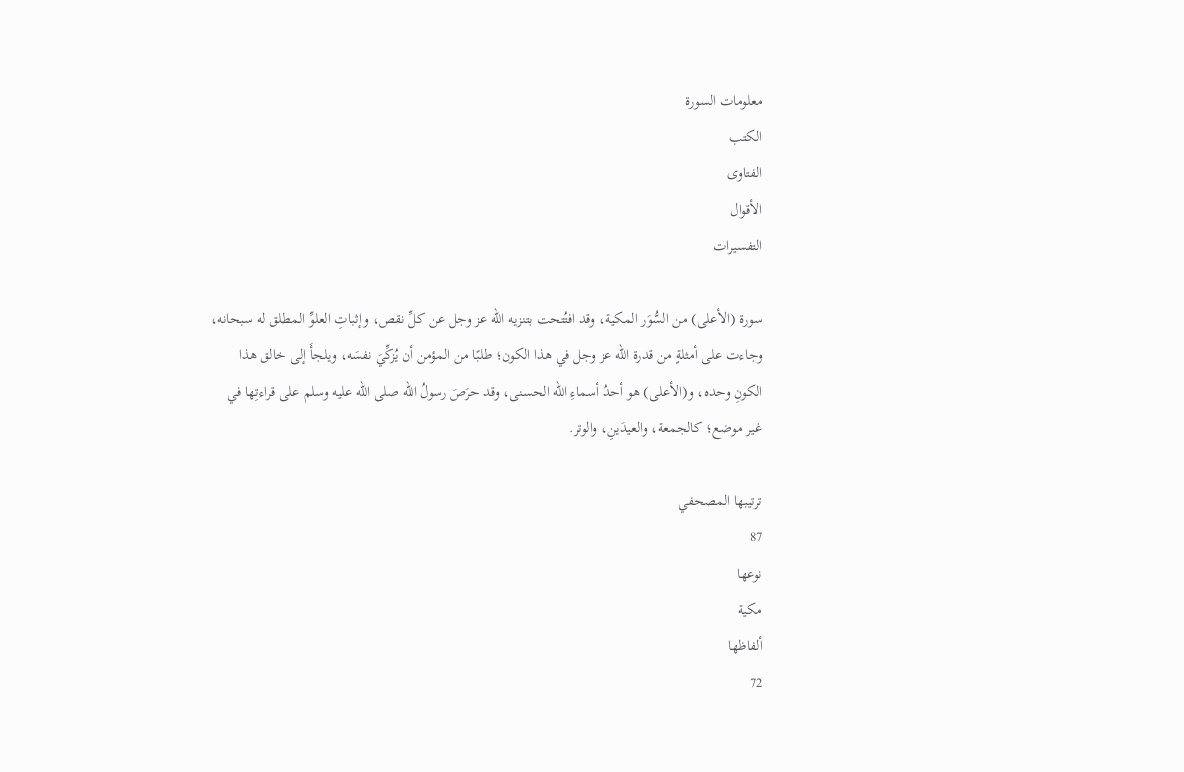معلومات السورة
الكتب
الفتاوى
الأقوال
التفسيرات

سورة (الأعلى) من السُّوَر المكية، وقد افتُتحت بتنزيه الله عز وجل عن كلِّ نقص، وإثباتِ العلوِّ المطلق له سبحانه، وجاءت على أمثلةٍ من قدرة الله عز وجل في هذا الكون؛ طلبًا من المؤمن أن يُزكِّيَ نفسَه، ويلجأَ إلى خالق هذا الكونِ وحده، و(الأعلى) هو أحدُ أسماءِ الله الحسنى، وقد حرَصَ رسولُ الله صلى الله عليه وسلم على قراءتِها في غير موضع؛ كالجمعة، والعيدَينِ، والوتر.

ترتيبها المصحفي
87
نوعها
مكية
ألفاظها
72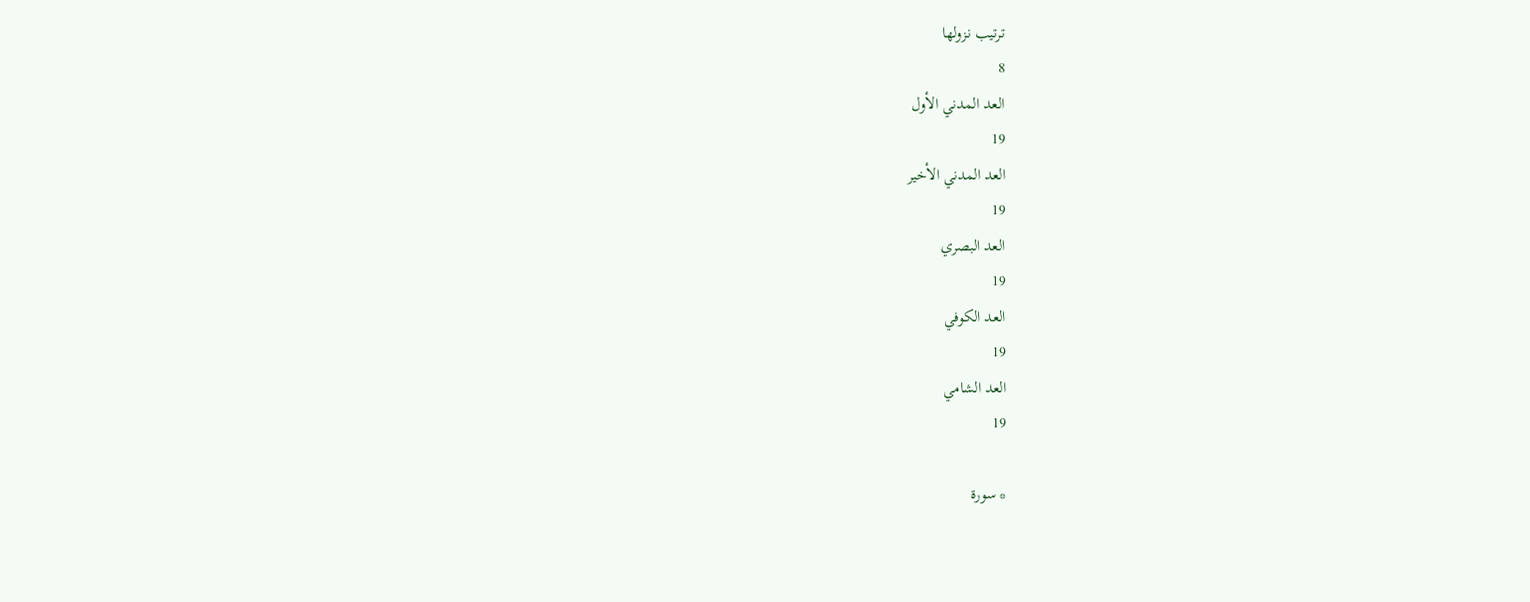ترتيب نزولها
8
العد المدني الأول
19
العد المدني الأخير
19
العد البصري
19
العد الكوفي
19
العد الشامي
19

* سورة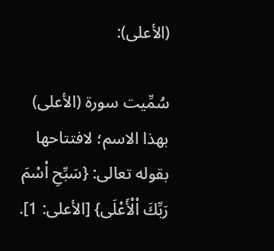(الأعلى):

سُمِّيت سورة (الأعلى) بهذا الاسم؛ لافتتاحها بقوله تعالى: {سَبِّحِ اْسْمَ رَبِّكَ اْلْأَعْلَى} [الأعلى: 1].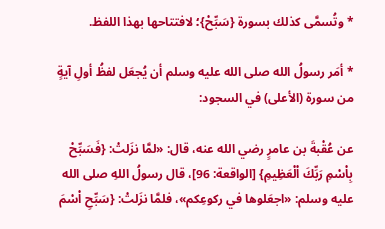* وتُسمَّى كذلك بسورة {سَبِّحْ}؛ لافتتاحها بهذا اللفظ.

* أمَر رسولُ الله صلى الله عليه وسلم أن يُجعَل لفظُ أولِ آيةٍ من سورة (الأعلى) في السجود:

عن عُقْبةَ بن عامرٍ رضي الله عنه، قال: «لمَّا نزَلتْ: {فَسَبِّحْ بِاْسْمِ رَبِّكَ اْلْعَظِيمِ} [الواقعة: 96]، قال رسولُ اللهِ صلى الله عليه وسلم: «اجعَلوها في ركوعِكم»، فلمَّا نزَلتْ: {سَبِّحِ اْسْمَ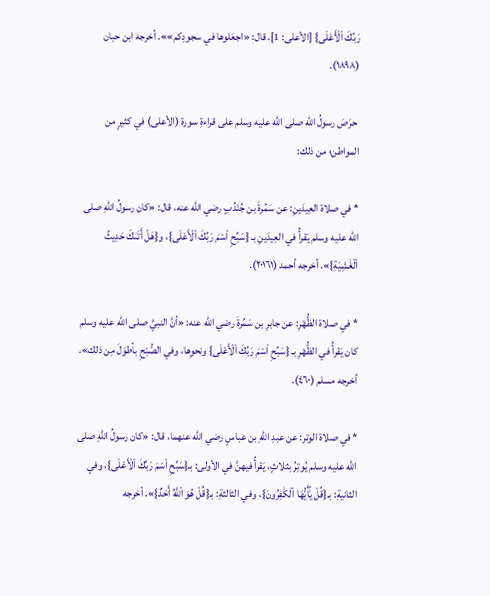رَبِّكَ اْلْأَعْلَى} [الأعلى: 1]، قال: «اجعَلوها في سجودِكم»». أخرجه ابن حبان (١٨٩٨).

 حرَصَ رسولُ الله صلى الله عليه وسلم على قراءةِ سورة (الأعلى) في كثيرٍ من المواطن؛ من ذلك:

* في صلاة العِيدَينِ: عن سَمُرةَ بن جُنْدُبٍ رضي الله عنه، قال: «كان رسولُ اللهِ صلى الله عليه وسلم يَقرأُ في العِيدَينِ بـ {سَبِّحِ اْسْمَ رَبِّكَ اْلْأَعْلَى}، و{هَلْ أَتَىٰكَ حَدِيثُ اْلْغَٰشِيَةِ}». أخرجه أحمد (٢٠١٦١).

* في صلاة الظُّهْرِ: عن جابرِ بن سَمُرةَ رضي الله عنه: «أنَّ النبيَّ صلى الله عليه وسلم كان يَقرأُ في الظُّهْرِ بـ {سَبِّحِ اْسْمَ رَبِّكَ اْلْأَعْلَى} ونحوِها، وفي الصُّبْحِ بأطوَلَ مِن ذلك». أخرجه مسلم (٤٦٠).

* في صلاة الوتر: عن عبدِ اللهِ بن عباسٍ رضي الله عنهما، قال: «كان رسولُ اللهِ صلى الله عليه وسلم يُوتِرُ بثلاثٍ، يَقرأُ فيهنَّ في الأولى: بـ{سَبِّحِ اْسْمَ رَبِّكَ اْلْأَعْلَى}، وفي الثانيةِ: بـ{قُلْ يَٰٓأَيُّهَا اْلْكَٰفِرُونَ}، وفي الثالثةِ: بـ{قُلْ هُوَ اْللَّهُ أَحَدٌ}». أخرجه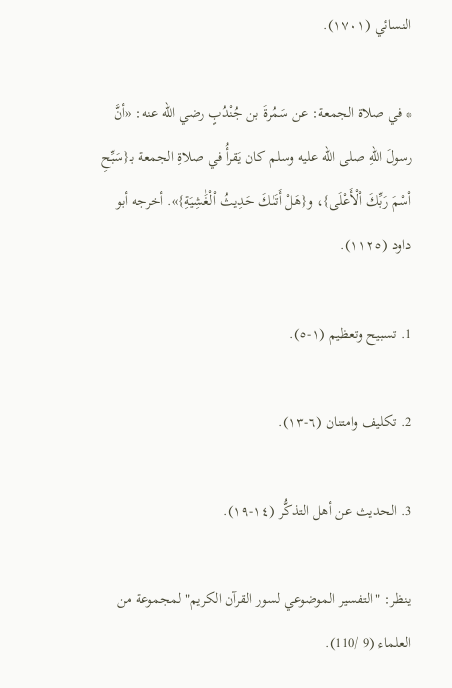النسائي (١٧٠١).

* في صلاة الجمعة: عن سَمُرةَ بن جُنْدُبٍ رضي الله عنه: «أنَّ رسولَ اللهِ صلى الله عليه وسلم كان يَقرأُ في صلاةِ الجمعة بـ{سَبِّحِ اْسْمَ رَبِّكَ اْلْأَعْلَى}، و{هَلْ أَتَىٰكَ حَدِيثُ اْلْغَٰشِيَةِ}». أخرجه أبو داود (١١٢٥).

1. تسبيح وتعظيم (١-٥).

2. تكليف وامتنان (٦-١٣).

3. الحديث عن أهل التذكُّر (١٤-١٩).

ينظر: "التفسير الموضوعي لسور القرآن الكريم" لمجموعة من العلماء (9 /110).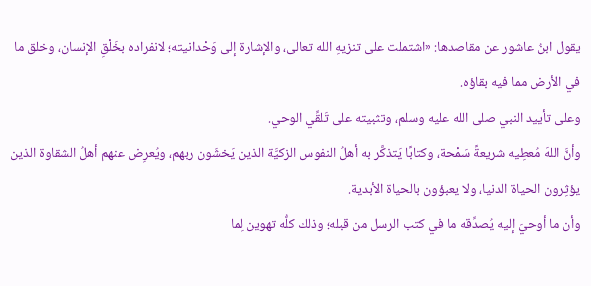يقول ابنُ عاشور عن مقاصدها: «اشتملت على تنزيهِ الله تعالى، والإشارة إلى وَحْدانيته؛ لانفراده بخَلْقِ الإنسان، وخلق ما في الأرض مما فيه بقاؤه.
وعلى تأييد النبي صلى الله عليه وسلم، وتثبيته على تَلقِّي الوحي.
وأنَّ اللهَ مُعطِيه شريعةً سَمْحة، وكتابًا يَتذكَّر به أهلُ النفوس الزكيَّة الذين يَخشَون ربهم، ويُعرِض عنهم أهلُ الشقاوة الذين يؤثِرون الحياة الدنيا، ولا يعبؤون بالحياة الأبدية.
وأن ما أوحيَ إليه يُصدِّقه ما في كتب الرسل من قبله؛ وذلك كلُّه تهوين لِما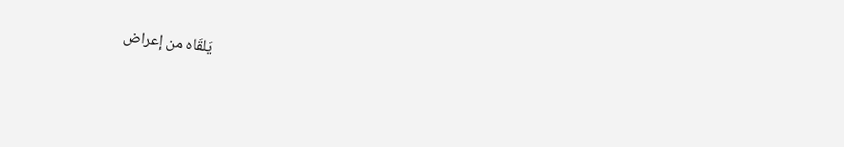يَلقَاه من إعراض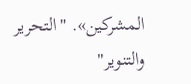المشركين». "التحرير والتنوير"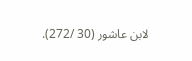لابن عاشور (30 /272).